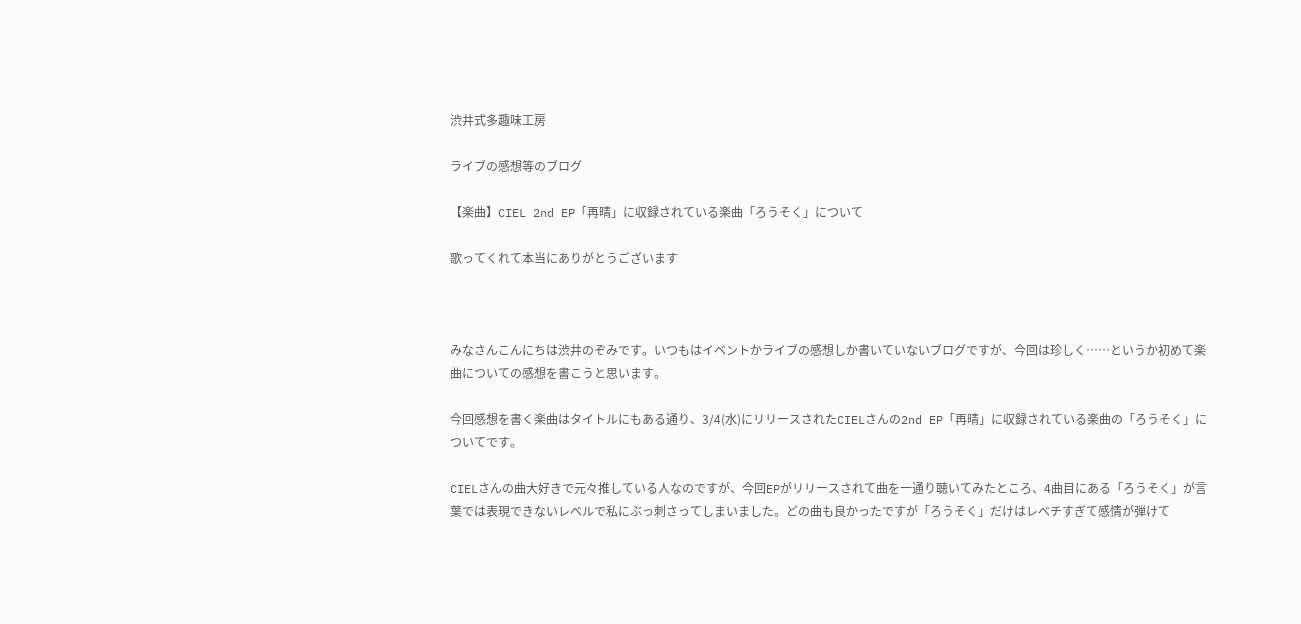渋井式多趣味工房

ライブの感想等のブログ

【楽曲】CIEL 2nd EP「再晴」に収録されている楽曲「ろうそく」について

歌ってくれて本当にありがとうございます



みなさんこんにちは渋井のぞみです。いつもはイベントかライブの感想しか書いていないブログですが、今回は珍しく……というか初めて楽曲についての感想を書こうと思います。

今回感想を書く楽曲はタイトルにもある通り、3/4(水)にリリースされたCIELさんの2nd EP「再晴」に収録されている楽曲の「ろうそく」についてです。

CIELさんの曲大好きで元々推している人なのですが、今回EPがリリースされて曲を一通り聴いてみたところ、4曲目にある「ろうそく」が言葉では表現できないレベルで私にぶっ刺さってしまいました。どの曲も良かったですが「ろうそく」だけはレべチすぎて感情が弾けて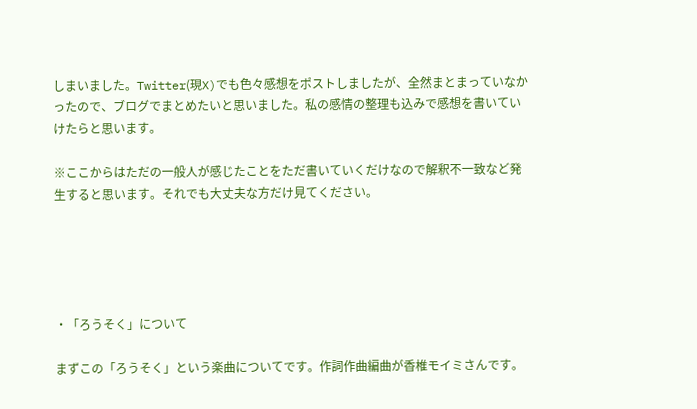しまいました。Twitter(現X)でも色々感想をポストしましたが、全然まとまっていなかったので、ブログでまとめたいと思いました。私の感情の整理も込みで感想を書いていけたらと思います。

※ここからはただの一般人が感じたことをただ書いていくだけなので解釈不一致など発生すると思います。それでも大丈夫な方だけ見てください。





・「ろうそく」について

まずこの「ろうそく」という楽曲についてです。作詞作曲編曲が香椎モイミさんです。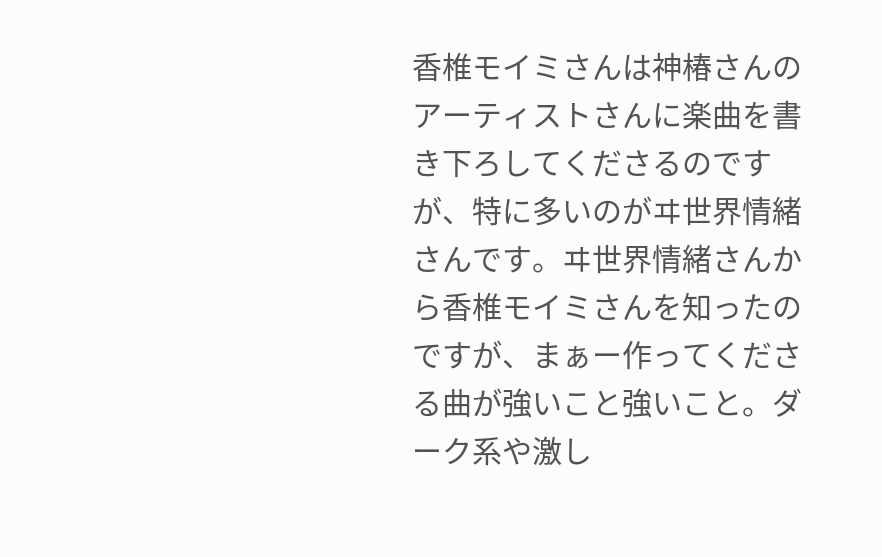香椎モイミさんは神椿さんのアーティストさんに楽曲を書き下ろしてくださるのですが、特に多いのがヰ世界情緒さんです。ヰ世界情緒さんから香椎モイミさんを知ったのですが、まぁー作ってくださる曲が強いこと強いこと。ダーク系や激し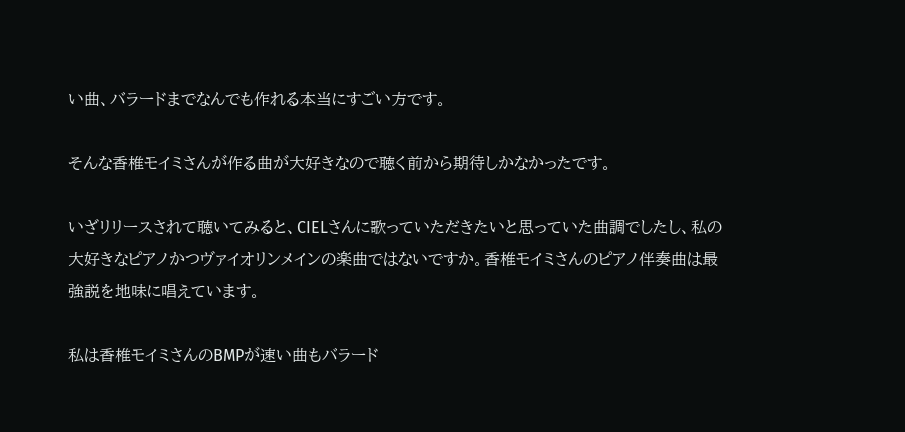い曲、バラードまでなんでも作れる本当にすごい方です。

そんな香椎モイミさんが作る曲が大好きなので聴く前から期待しかなかったです。

いざリリースされて聴いてみると、CIELさんに歌っていただきたいと思っていた曲調でしたし、私の大好きなピアノかつヴァイオリンメインの楽曲ではないですか。香椎モイミさんのピアノ伴奏曲は最強説を地味に唱えています。

私は香椎モイミさんのBMPが速い曲もバラード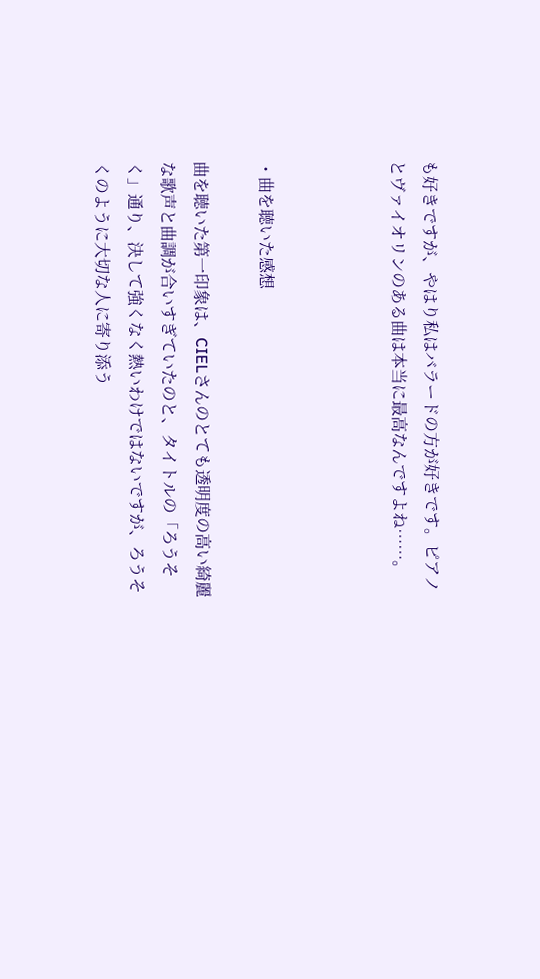も好きですが、やはり私はバラードの方が好きです。ピアノとヴァイオリンのある曲は本当に最高なんですよね……。



・曲を聴いた感想

曲を聴いた第一印象は、CIELさんのとても透明度の高い綺麗な歌声と曲調が合いすぎていたのと、タイトルの「ろうそく」通り、決して強くなく熱いわけではないですが、ろうそくのように大切な人に寄り添う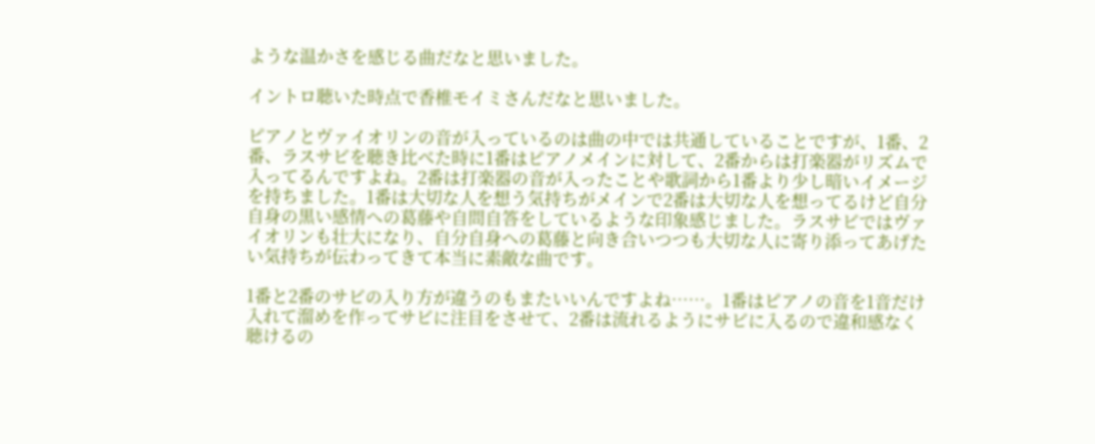ような温かさを感じる曲だなと思いました。

イントロ聴いた時点で香椎モイミさんだなと思いました。

ピアノとヴァイオリンの音が入っているのは曲の中では共通していることですが、1番、2番、ラスサビを聴き比べた時に1番はピアノメインに対して、2番からは打楽器がリズムで入ってるんですよね。2番は打楽器の音が入ったことや歌詞から1番より少し暗いイメージを持ちました。1番は大切な人を想う気持ちがメインで2番は大切な人を想ってるけど自分自身の黒い感情への葛藤や自問自答をしているような印象感じました。ラスサビではヴァイオリンも壮大になり、自分自身への葛藤と向き合いつつも大切な人に寄り添ってあげたい気持ちが伝わってきて本当に素敵な曲です。

1番と2番のサビの入り方が違うのもまたいいんですよね……。1番はピアノの音を1音だけ入れて溜めを作ってサビに注目をさせて、2番は流れるようにサビに入るので違和感なく聴けるの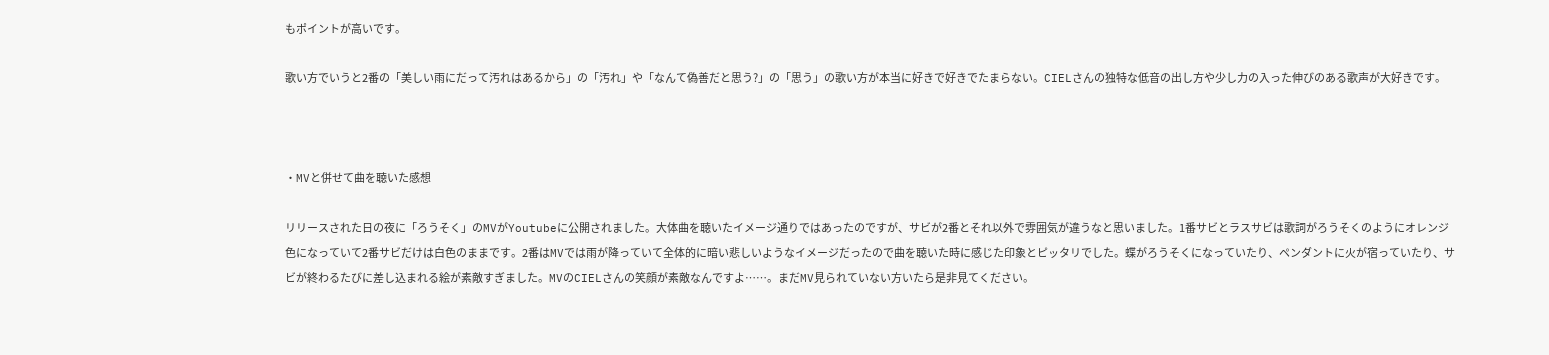もポイントが高いです。

歌い方でいうと2番の「美しい雨にだって汚れはあるから」の「汚れ」や「なんて偽善だと思う?」の「思う」の歌い方が本当に好きで好きでたまらない。CIELさんの独特な低音の出し方や少し力の入った伸びのある歌声が大好きです。



・MVと併せて曲を聴いた感想

リリースされた日の夜に「ろうそく」のMVがYoutubeに公開されました。大体曲を聴いたイメージ通りではあったのですが、サビが2番とそれ以外で雰囲気が違うなと思いました。1番サビとラスサビは歌詞がろうそくのようにオレンジ色になっていて2番サビだけは白色のままです。2番はMVでは雨が降っていて全体的に暗い悲しいようなイメージだったので曲を聴いた時に感じた印象とピッタリでした。蝶がろうそくになっていたり、ペンダントに火が宿っていたり、サビが終わるたびに差し込まれる絵が素敵すぎました。MVのCIELさんの笑顔が素敵なんですよ……。まだMV見られていない方いたら是非見てください。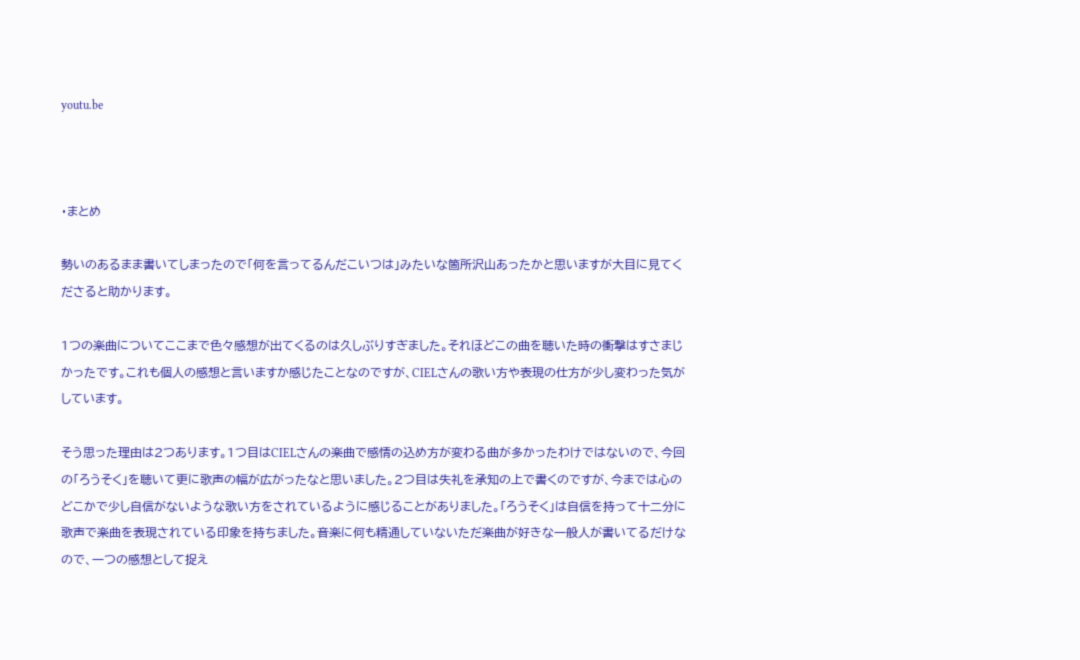youtu.be



・まとめ

勢いのあるまま書いてしまったので「何を言ってるんだこいつは」みたいな箇所沢山あったかと思いますが大目に見てくださると助かります。

1つの楽曲についてここまで色々感想が出てくるのは久しぶりすぎました。それほどこの曲を聴いた時の衝撃はすさまじかったです。これも個人の感想と言いますか感じたことなのですが、CIELさんの歌い方や表現の仕方が少し変わった気がしています。

そう思った理由は2つあります。1つ目はCIELさんの楽曲で感情の込め方が変わる曲が多かったわけではないので、今回の「ろうそく」を聴いて更に歌声の幅が広がったなと思いました。2つ目は失礼を承知の上で書くのですが、今までは心のどこかで少し自信がないような歌い方をされているように感じることがありました。「ろうそく」は自信を持って十二分に歌声で楽曲を表現されている印象を持ちました。音楽に何も精通していないただ楽曲が好きな一般人が書いてるだけなので、一つの感想として捉え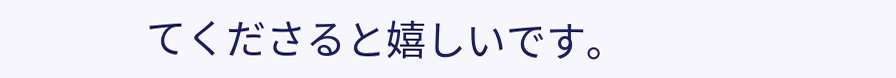てくださると嬉しいです。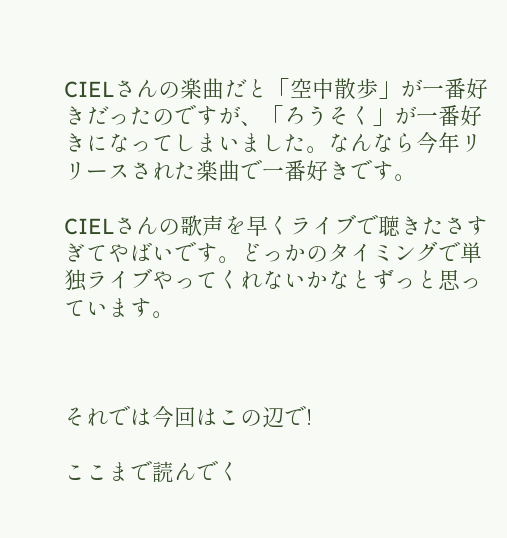CIELさんの楽曲だと「空中散歩」が一番好きだったのですが、「ろうそく」が一番好きになってしまいました。なんなら今年リリースされた楽曲で一番好きです。

CIELさんの歌声を早くライブで聴きたさすぎてやばいです。どっかのタイミングで単独ライブやってくれないかなとずっと思っています。



それでは今回はこの辺で!

ここまで読んでく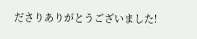ださりありがとうございました!